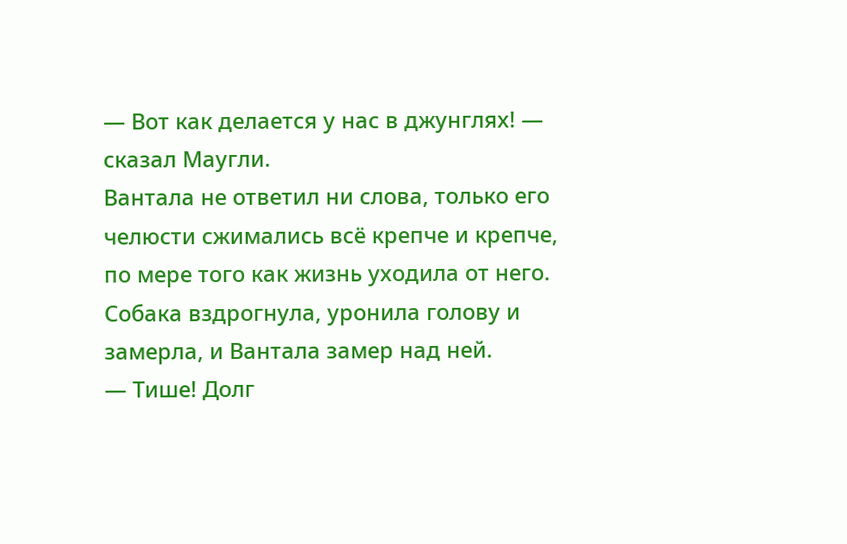— Вот как делается у нас в джунглях! — сказал Маугли.
Вантала не ответил ни слова, только его челюсти сжимались всё крепче и крепче, по мере того как жизнь уходила от него. Собака вздрогнула, уронила голову и замерла, и Вантала замер над ней.
— Тише! Долг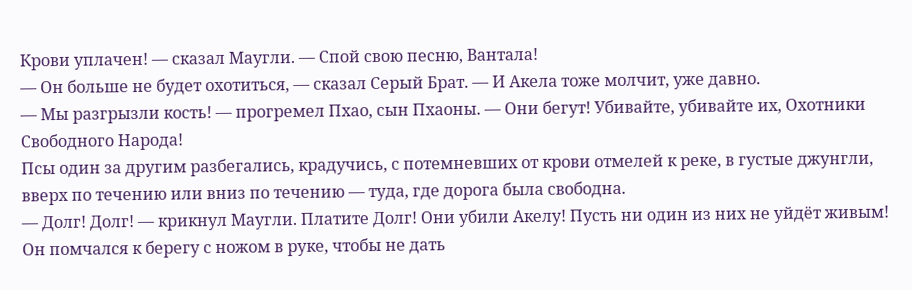Крови уплачен! — сказал Маугли. — Спой свою песню, Вантала!
— Он больше не будет охотиться, — сказал Серый Брат. — И Акела тоже молчит, уже давно.
— Мы разгрызли кость! — прогремел Пхао, сын Пхаоны. — Они бегут! Убивайте, убивайте их, Охотники Свободного Народа!
Псы один за другим разбегались, крадучись, с потемневших от крови отмелей к реке, в густые джунгли, вверх по течению или вниз по течению — туда, где дорога была свободна.
— Долг! Долг! — крикнул Маугли. Платите Долг! Они убили Акелу! Пусть ни один из них не уйдёт живым!
Он помчался к берегу с ножом в руке, чтобы не дать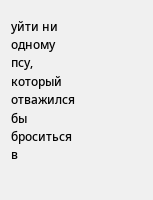уйти ни одному псу, который отважился бы броситься в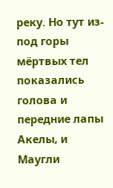реку. Но тут из-под горы мёртвых тел показались голова и передние лапы Акелы, и Маугли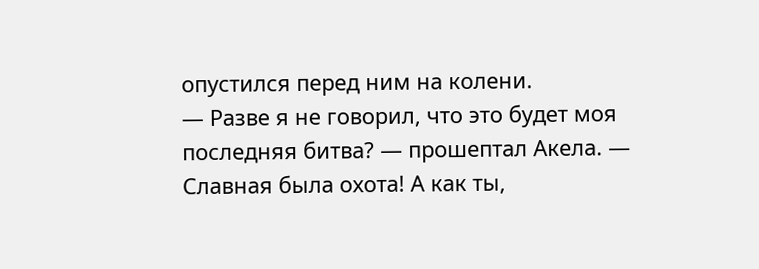опустился перед ним на колени.
— Разве я не говорил, что это будет моя последняя битва? — прошептал Акела. — Славная была охота! А как ты,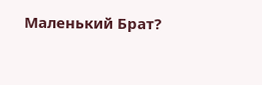Маленький Брат?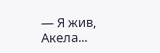— Я жив, Акела...